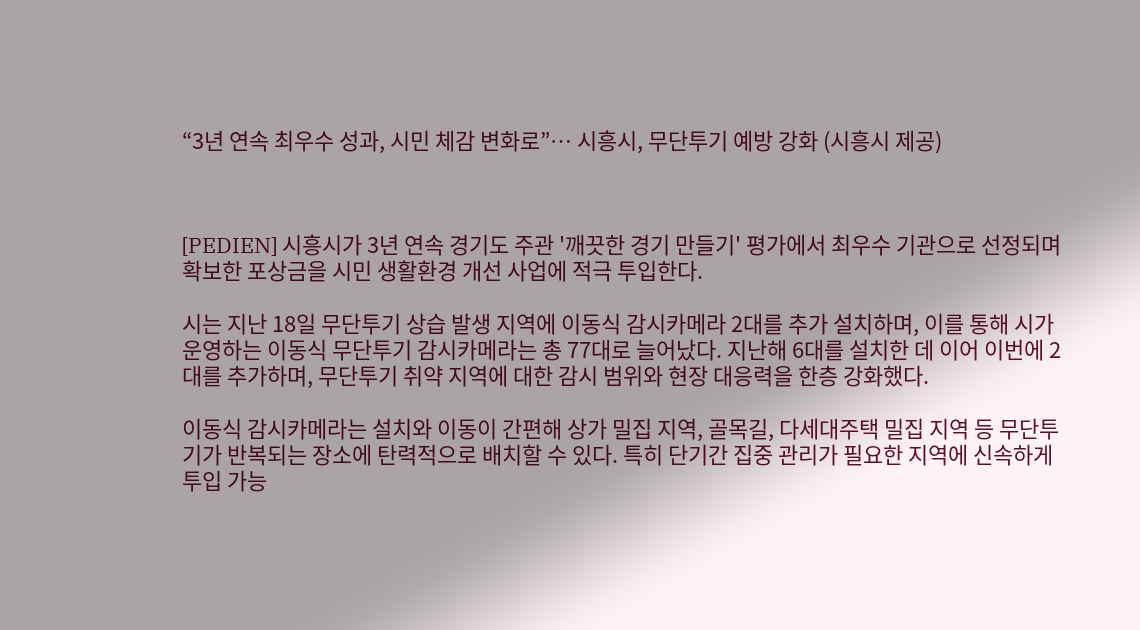“3년 연속 최우수 성과, 시민 체감 변화로”… 시흥시, 무단투기 예방 강화 (시흥시 제공)



[PEDIEN] 시흥시가 3년 연속 경기도 주관 '깨끗한 경기 만들기' 평가에서 최우수 기관으로 선정되며 확보한 포상금을 시민 생활환경 개선 사업에 적극 투입한다.

시는 지난 18일 무단투기 상습 발생 지역에 이동식 감시카메라 2대를 추가 설치하며, 이를 통해 시가 운영하는 이동식 무단투기 감시카메라는 총 77대로 늘어났다. 지난해 6대를 설치한 데 이어 이번에 2대를 추가하며, 무단투기 취약 지역에 대한 감시 범위와 현장 대응력을 한층 강화했다.

이동식 감시카메라는 설치와 이동이 간편해 상가 밀집 지역, 골목길, 다세대주택 밀집 지역 등 무단투기가 반복되는 장소에 탄력적으로 배치할 수 있다. 특히 단기간 집중 관리가 필요한 지역에 신속하게 투입 가능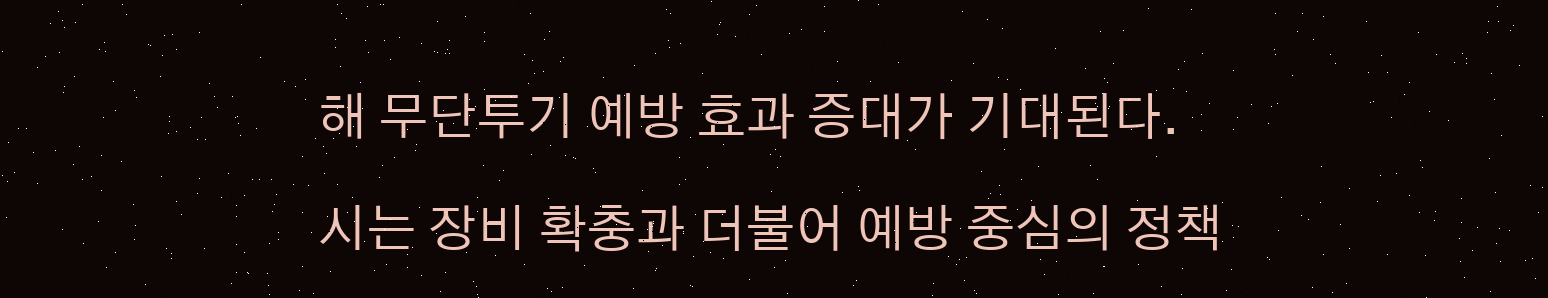해 무단투기 예방 효과 증대가 기대된다.

시는 장비 확충과 더불어 예방 중심의 정책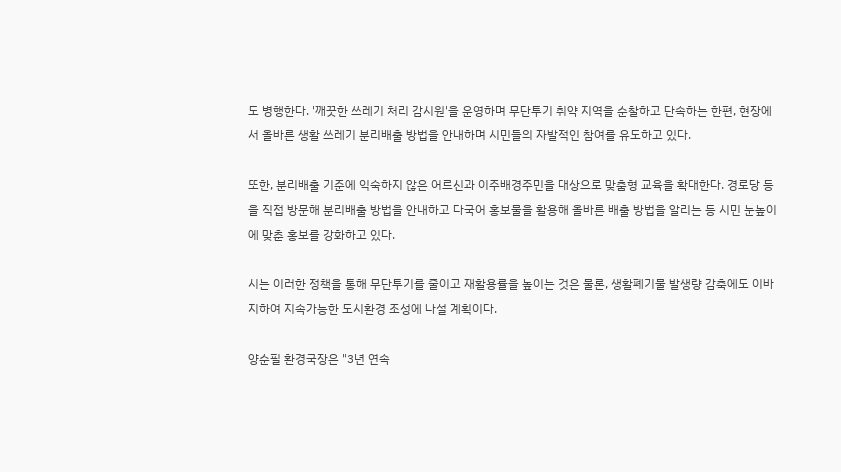도 병행한다. '깨끗한 쓰레기 처리 감시원'을 운영하며 무단투기 취약 지역을 순찰하고 단속하는 한편, 현장에서 올바른 생활 쓰레기 분리배출 방법을 안내하며 시민들의 자발적인 참여를 유도하고 있다.

또한, 분리배출 기준에 익숙하지 않은 어르신과 이주배경주민을 대상으로 맞춤형 교육을 확대한다. 경로당 등을 직접 방문해 분리배출 방법을 안내하고 다국어 홍보물을 활용해 올바른 배출 방법을 알리는 등 시민 눈높이에 맞춘 홍보를 강화하고 있다.

시는 이러한 정책을 통해 무단투기를 줄이고 재활용률을 높이는 것은 물론, 생활폐기물 발생량 감축에도 이바지하여 지속가능한 도시환경 조성에 나설 계획이다.

양순필 환경국장은 "3년 연속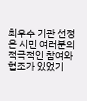최우수 기관 선정은 시민 여러분의 적극적인 참여와 협조가 있었기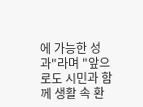에 가능한 성과"라며 "앞으로도 시민과 함께 생활 속 환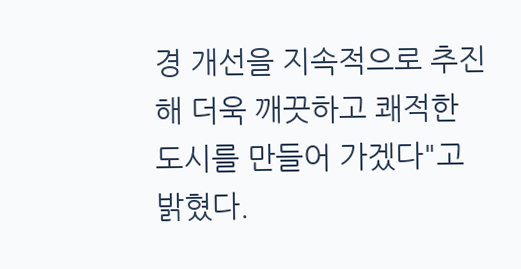경 개선을 지속적으로 추진해 더욱 깨끗하고 쾌적한 도시를 만들어 가겠다"고 밝혔다.